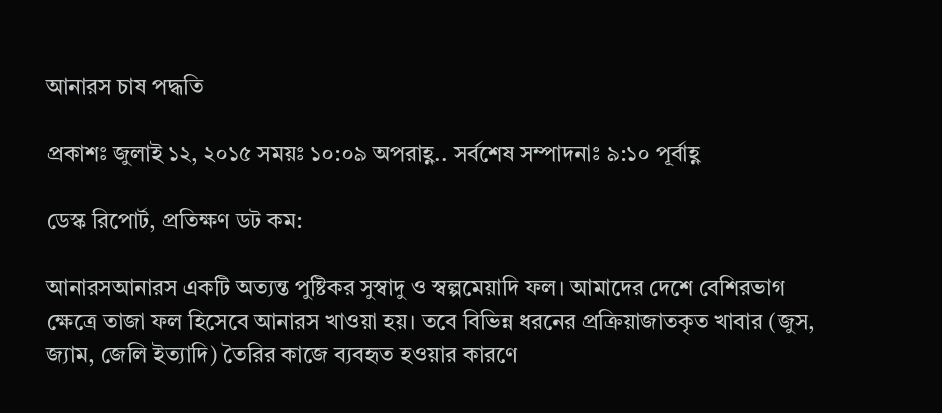আনারস চাষ পদ্ধতি

প্রকাশঃ জুলাই ১২, ২০১৫ সময়ঃ ১০:০৯ অপরাহ্ণ.. সর্বশেষ সম্পাদনাঃ ৯:১০ পূর্বাহ্ণ

ডেস্ক রিপোর্ট, প্রতিক্ষণ ডট কম:

আনারসআনারস একটি অত্যন্ত পুষ্টিকর সুস্বাদু ও স্বল্পমেয়াদি ফল। আমাদের দেশে বেশিরভাগ ক্ষেত্রে তাজা ফল হিসেবে আনারস খাওয়া হয়। তবে বিভিন্ন ধরনের প্রক্রিয়াজাতকৃত খাবার (জুস, জ্যাম, জেলি ইত্যাদি) তৈরির কাজে ব্যবহৃত হওয়ার কারণে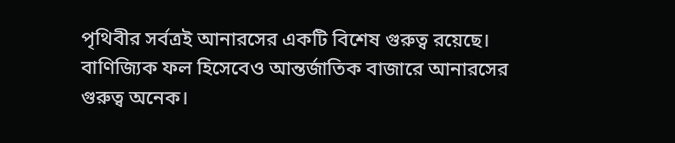পৃথিবীর সর্বত্রই আনারসের একটি বিশেষ গুরুত্ব রয়েছে। বাণিজ্যিক ফল হিসেবেও আন্তর্জাতিক বাজারে আনারসের গুরুত্ব অনেক।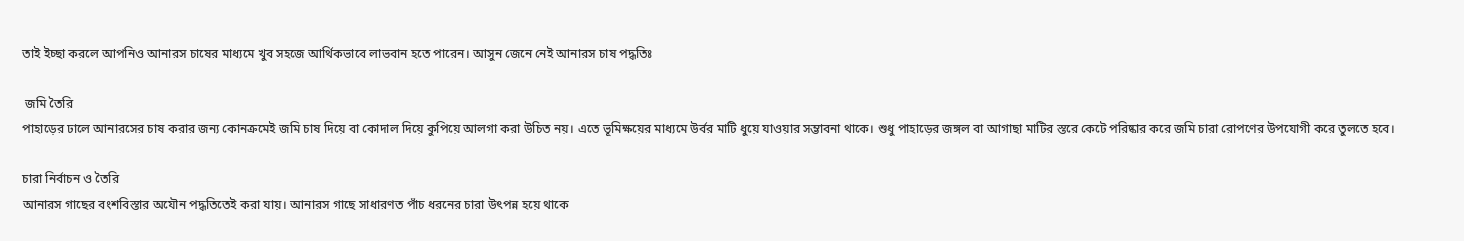তাই ইচ্ছা করলে আপনিও আনারস চাষের মাধ্যমে খুব সহজে আর্থিকভাবে লাভবান হতে পারেন। আসুন জেনে নেই আনারস চাষ পদ্ধতিঃ

 জমি তৈরি
পাহাড়ের ঢালে আনারসের চাষ করার জন্য কোনক্রমেই জমি চাষ দিয়ে বা কোদাল দিয়ে কুপিয়ে আলগা করা উচিত নয়। এতে ভূমিক্ষয়ের মাধ্যমে উর্বর মাটি ধুয়ে যাওয়ার সম্ভাবনা থাকে। শুধু পাহাড়ের জঙ্গল বা আগাছা মাটির স্তরে কেটে পরিষ্কার করে জমি চারা রোপণের উপযোগী করে তুলতে হবে।

চারা নির্বাচন ও তৈরি
আনারস গাছের বংশবিস্তার অযৌন পদ্ধতিতেই করা যায়। আনারস গাছে সাধারণত পাঁচ ধরনের চারা উৎপন্ন হয়ে থাকে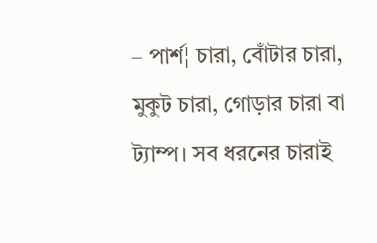– পার্শ¦ চারা, বোঁটার চারা, মুকুট চারা, গোড়ার চারা বা ট্যাম্প। সব ধরনের চারাই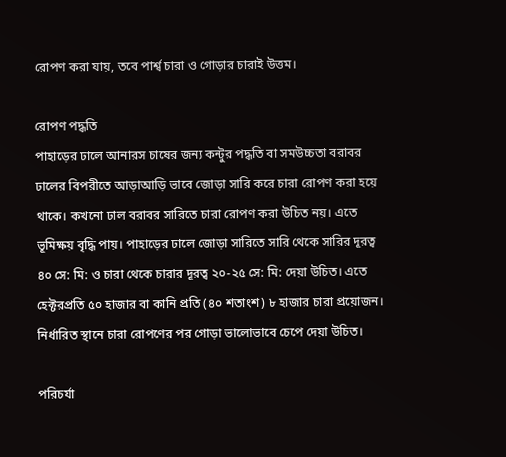রোপণ করা যায়, তবে পার্শ্ব চারা ও গোড়ার চারাই উত্তম।

রোপণ পদ্ধতি
পাহাড়ের ঢালে আনারস চাষের জন্য কন্টুর পদ্ধতি বা সমউচ্চতা বরাবর ঢালের বিপরীতে আড়াআড়ি ভাবে জোড়া সারি করে চারা রোপণ করা হয়ে থাকে। কখনো ঢাল বরাবর সারিতে চারা রোপণ করা উচিত নয়। এতে ভূমিক্ষয় বৃদ্ধি পায়। পাহাড়ের ঢালে জোড়া সারিতে সারি থেকে সারির দূরত্ব ৪০ সে: মি: ও চারা থেকে চারার দূরত্ব ২০-২৫ সে: মি: দেয়া উচিত। এতে হেক্টরপ্রতি ৫০ হাজার বা কানি প্রতি (৪০ শতাংশ) ৮ হাজার চারা প্রয়োজন। নির্ধারিত স্থানে চারা রোপণের পর গোড়া ভালোভাবে চেপে দেয়া উচিত।

পরিচর্যা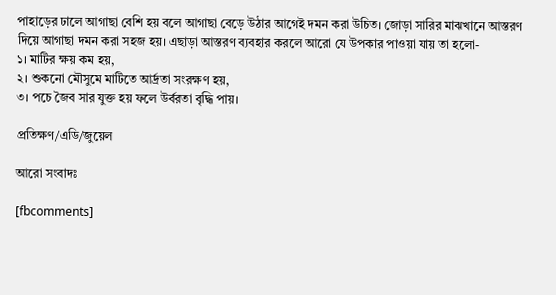পাহাড়ের ঢালে আগাছা বেশি হয় বলে আগাছা বেড়ে উঠার আগেই দমন করা উচিত। জোড়া সারির মাঝখানে আস্তরণ দিয়ে আগাছা দমন করা সহজ হয়। এছাড়া আস্তরণ ব্যবহার করলে আরো যে উপকার পাওয়া যায় তা হলো-
১। মাটির ক্ষয় কম হয়,
২। শুকনো মৌসুমে মাটিতে আর্দ্রতা সংরক্ষণ হয়,
৩। পচে জৈব সার যুক্ত হয় ফলে উর্বরতা বৃদ্ধি পায়।

প্রতিক্ষণ/এডি/জুয়েল

আরো সংবাদঃ

[fbcomments]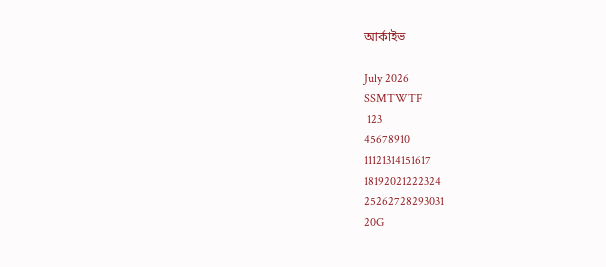আর্কাইভ

July 2026
SSMTWTF
 123
45678910
11121314151617
18192021222324
25262728293031
20G